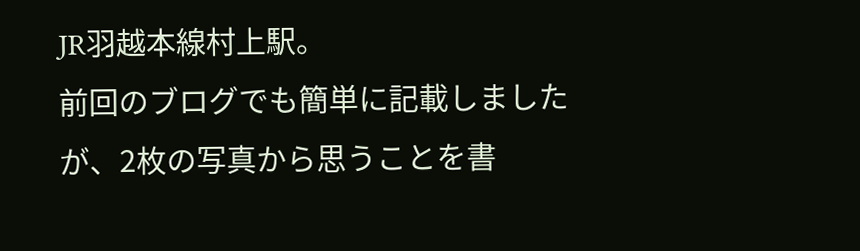JR羽越本線村上駅。
前回のブログでも簡単に記載しましたが、2枚の写真から思うことを書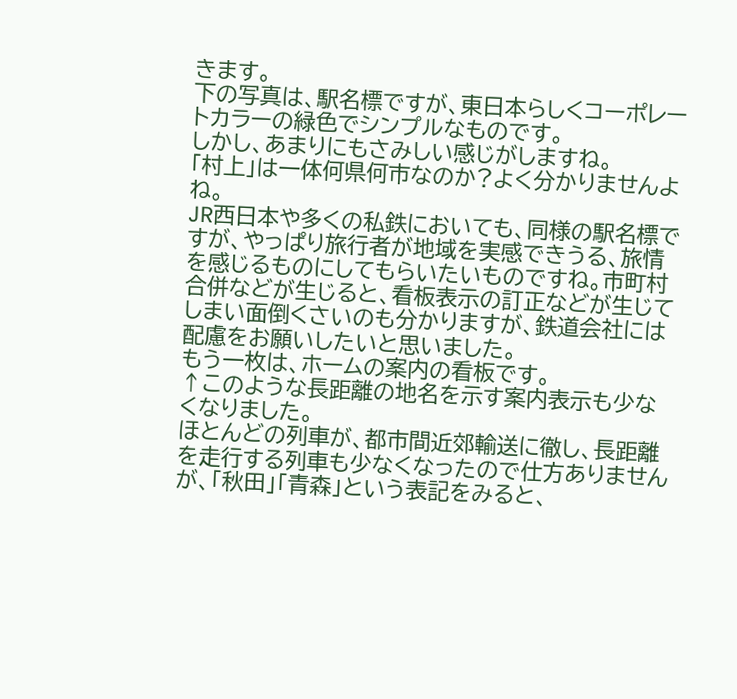きます。
下の写真は、駅名標ですが、東日本らしくコーポレートカラーの緑色でシンプルなものです。
しかし、あまりにもさみしい感じがしますね。
「村上」は一体何県何市なのか?よく分かりませんよね。
JR西日本や多くの私鉄においても、同様の駅名標ですが、やっぱり旅行者が地域を実感できうる、旅情を感じるものにしてもらいたいものですね。市町村合併などが生じると、看板表示の訂正などが生じてしまい面倒くさいのも分かりますが、鉄道会社には配慮をお願いしたいと思いました。
もう一枚は、ホームの案内の看板です。
↑このような長距離の地名を示す案内表示も少なくなりました。
ほとんどの列車が、都市間近郊輸送に徹し、長距離を走行する列車も少なくなったので仕方ありませんが、「秋田」「青森」という表記をみると、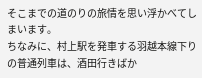そこまでの道のりの旅情を思い浮かべてしまいます。
ちなみに、村上駅を発車する羽越本線下りの普通列車は、酒田行きばか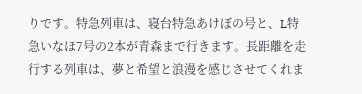りです。特急列車は、寝台特急あけぼの号と、L特急いなほ7号の2本が青森まで行きます。長距離を走行する列車は、夢と希望と浪漫を感じさせてくれま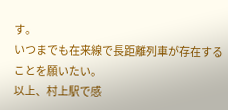す。
いつまでも在来線で長距離列車が存在することを願いたい。
以上、村上駅で感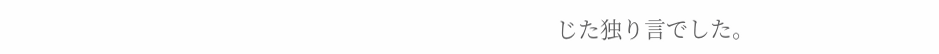じた独り言でした。